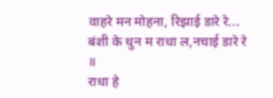वाहरे मन मोहना, रिझाई डारे रे...
बंशी के धुन म राधा ल,नचाई डारे रे ॥
राधा हे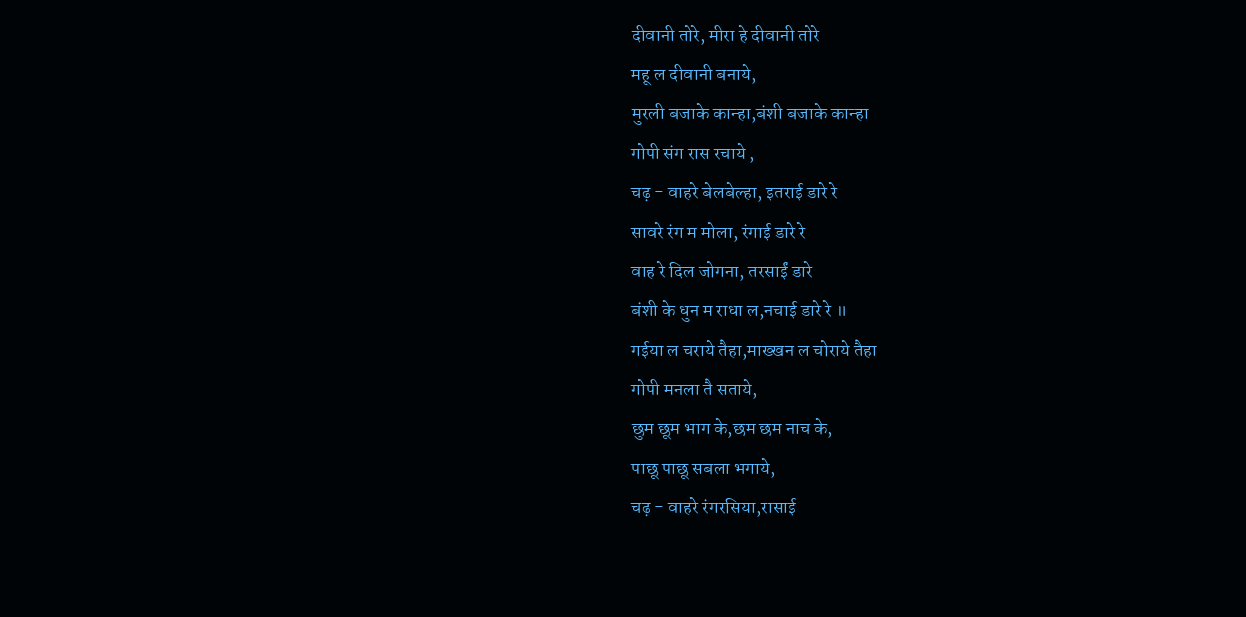दीवानी तोरे, मीरा हे दीवानी तोरे
महू ल दीवानी बनाये,
मुरली बजाके कान्हा,बंशी बजाके कान्हा
गोपी संग रास रचाये ,
चढ़ - वाहरे बेलबेल्हा, इतराई डारे रे
सावरे रंग म मोला, रंगाई डारे रे
वाह रे दिल जोगना, तरसाईं डारे
बंशी के धुन म राधा ल,नचाई डारे रे ॥
गईया ल चराये तैहा,माख्खन ल चोराये तैहा
गोपी मनला तै सताये,
छुम छूम भाग के,छम छम नाच के,
पाछू पाछू सबला भगाये,
चढ़ - वाहरे रंगरसिया,रासाई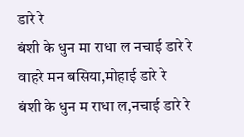डारे रे
बंशी के धुन मा राधा ल नचाई डारे रे
वाहरे मन बसिया,मोहाई डारे रे
बंशी के धुन म राधा ल,नचाई डारे रे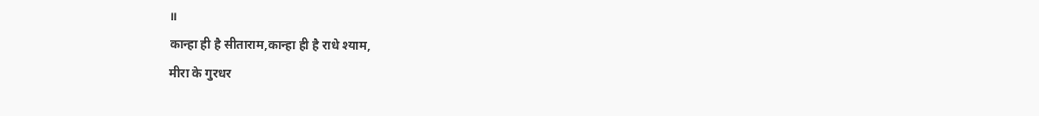॥
कान्हा ही है सीताराम,कान्हा ही है राधे श्याम,
मीरा के गुरधर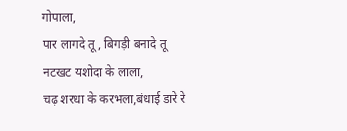गोपाला,
पार लागदे तू, बिगड़ी बनादे तू
नटखट यशोदा के लाला,
चढ़ शरधा के करभला,बंधाई डारे रे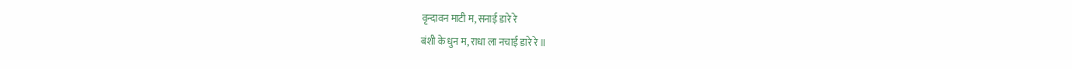वृन्दावन माटी म, सनाई डारे रे
बंशी के धुन म, राधा ला नचाई डारे रे ॥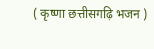( कृष्णा छत्तीसगढ़ि भजन )